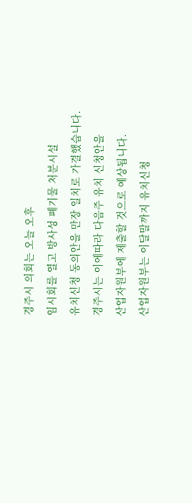경주시 의회는 오늘 오후
임시회를 열고 방사성 폐기물 처분시설
유치신청 동의안을 만장 일치로 가결했습니다.
경주시는 이에따라 다음주 유치 신청안을
산업자원부에 제출할 것으로 예상됩니다.
산업자원부는 이달말까지 유치신청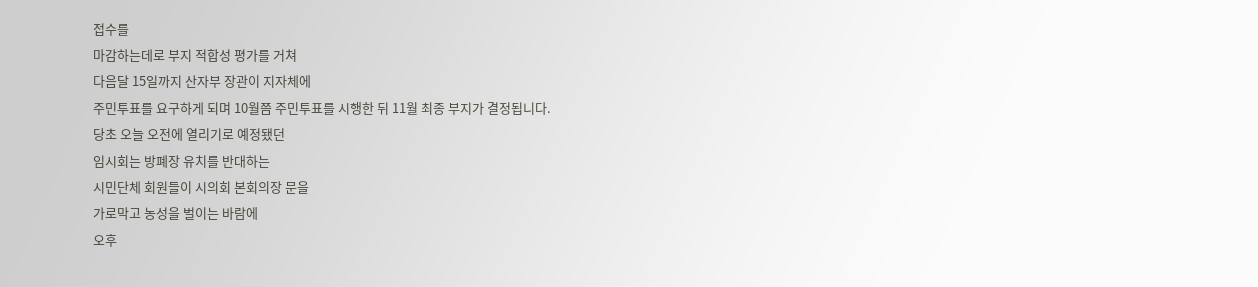접수를
마감하는데로 부지 적합성 평가를 거쳐
다음달 15일까지 산자부 장관이 지자체에
주민투표를 요구하게 되며 10월쯤 주민투표를 시행한 뒤 11월 최종 부지가 결정됩니다.
당초 오늘 오전에 열리기로 예정됐던
임시회는 방폐장 유치를 반대하는
시민단체 회원들이 시의회 본회의장 문을
가로막고 농성을 벌이는 바람에
오후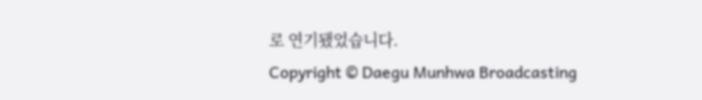로 연기됐었습니다.
Copyright © Daegu Munhwa Broadcasting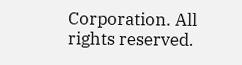Corporation. All rights reserved.